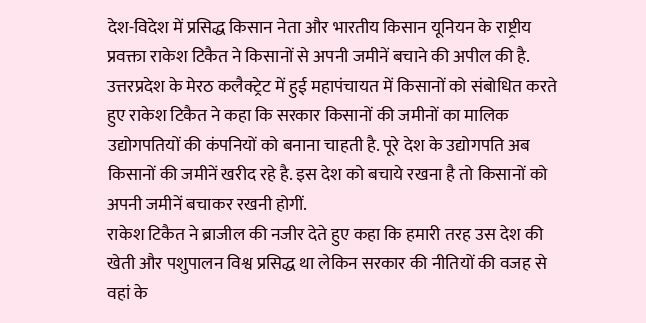देश-विदेश में प्रसिद्ध किसान नेता और भारतीय किसान यूनियन के राष्ट्रीय प्रवक्ता राकेश टिकैत ने किसानों से अपनी जमीनें बचाने की अपील की है. उत्तरप्रदेश के मेरठ कलैक्ट्रेट में हुई महापंचायत में किसानों को संबोधित करते हुए राकेश टिकैत ने कहा कि सरकार किसानों की जमीनों का मालिक उद्योगपतियों की कंपनियों को बनाना चाहती है. पूरे देश के उद्योगपति अब किसानों की जमीनें खरीद रहे है. इस देश को बचाये रखना है तो किसानों को अपनी जमीनें बचाकर रखनी होगीं.
राकेश टिकैत ने ब्राजील की नजीर देते हुए कहा कि हमारी तरह उस देश की खेती और पशुपालन विश्व प्रसिद्ध था लेकिन सरकार की नीतियों की वजह से वहां के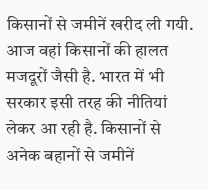किसानों से जमीनें खरीद ली गयी. आज वहां किसानों की हालत मजदूरों जैसी है. भारत में भी सरकार इसी तरह की नीतियां लेकर आ रही है. किसानों से अनेक बहानों से जमीनें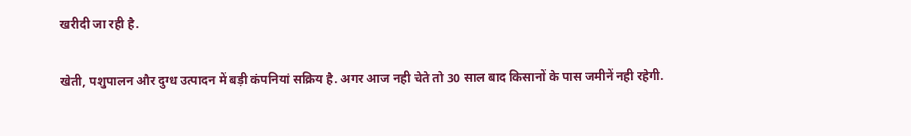खरीदी जा रही है.

खेती, पशुपालन और दुग्ध उत्पादन में बड़ी कंपनियां सक्रिय है. अगर आज नही चेते तो 30 साल बाद किसानों के पास जमीनें नही रहेगी.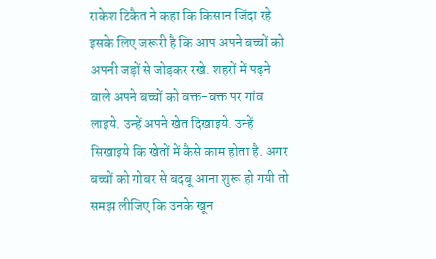राकेश टिकैत ने कहा कि किसान जिंदा रहे इसके लिए जरूरी है कि आप अपने बच्चों को अपनी जड़ों से जोड़कर रखे. शहरों में पढ़ने वाले अपने बच्चों को वक्त-वक्त पर गांव लाइये. उन्हें अपने खेत दिखाइये. उन्हें सिखाइये कि खेतों में कैसे काम होता है. अगर बच्चों को गोबर से बदबू आना शुरू हो गयी तो समझ लीजिए कि उनके खून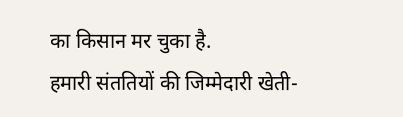का किसान मर चुका है.
हमारी संततियों की जिम्मेदारी खेती-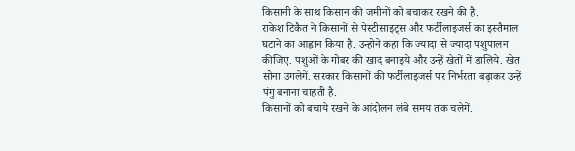किसानी के साथ किसान की जमीनों को बचाकर रखने की है.
राकेश टिकैत ने किसानों से पेस्टीसाइट्स और फर्टीलाइजर्स का इस्तैमाल घटाने का आह्वान किया है. उन्होने कहा कि ज्यादा से ज्यादा पशुपालन कीजिए. पशुओं के गोबर की खाद बनाइये और उन्हें खेतों में डालिये. खेत सोना उगलेगें. सरकार किसानों की फर्टीलाइजर्स पर निर्भरता बढ़ाकर उन्हें पंगु बनाना चाहती है.
किसानों को बचाये रखने के आंदोलन लंबे समय तक चलेगें.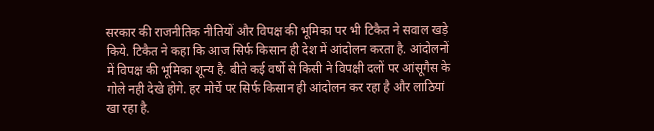सरकार की राजनीतिक नीतियों और विपक्ष की भूमिका पर भी टिकैत ने सवाल खड़े किये. टिकैत ने कहा कि आज सिर्फ किसान ही देश में आंदोलन करता है. आंदोलनों में विपक्ष की भूमिका शून्य है. बीते कई वर्षो से किसी ने विपक्षी दलों पर आंसूगैस के गोले नही देखे होगे. हर मोर्चे पर सिर्फ किसान ही आंदोलन कर रहा है और लाठियां खा रहा है.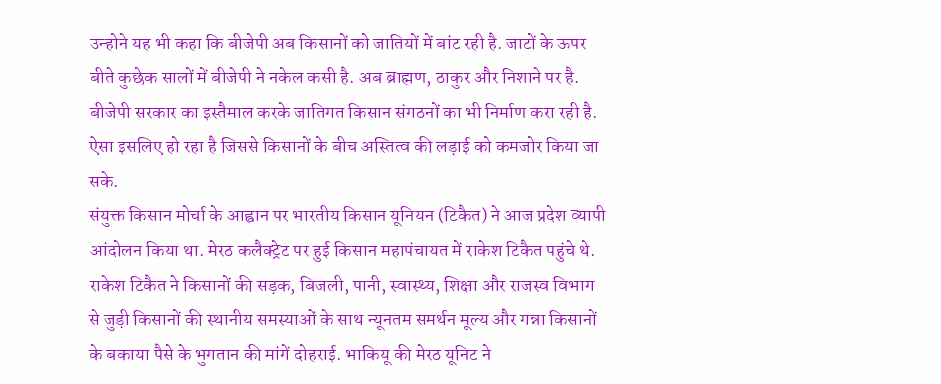उन्होने यह भी कहा कि बीजेपी अब किसानों को जातियों में बांट रही है. जाटों के ऊपर बीते कुछेक सालों में बीजेपी ने नकेल कसी है. अब ब्राह्मण, ठाकुर और निशाने पर है. बीजेपी सरकार का इस्तैमाल करके जातिगत किसान संगठनों का भी निर्माण करा रही है. ऐसा इसलिए हो रहा है जिससे किसानों के बीच अस्तित्व की लड़ाई को कमजोर किया जा सके.
संयुक्त किसान मोर्चा के आह्वान पर भारतीय किसान यूनियन (टिकैत) ने आज प्रदेश व्यापी आंदोलन किया था. मेरठ कलैक्ट्रेट पर हुई किसान महापंचायत में राकेश टिकैत पहुंचे थे.
राकेश टिकैत ने किसानों की सड़क, बिजली, पानी, स्वास्थ्य, शिक्षा और राजस्व विभाग से जुड़ी किसानों की स्थानीय समस्याओं के साथ न्यूनतम समर्थन मूल्य और गन्ना किसानों के बकाया पैसे के भुगतान की मांगें दोहराई. भाकियू की मेरठ यूनिट ने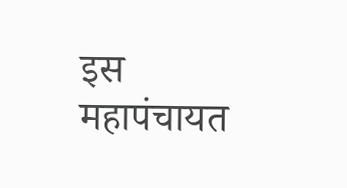इस महापंचायत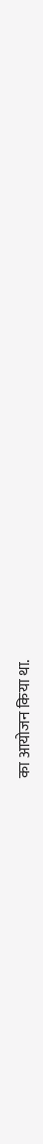का आयोजन किया था.